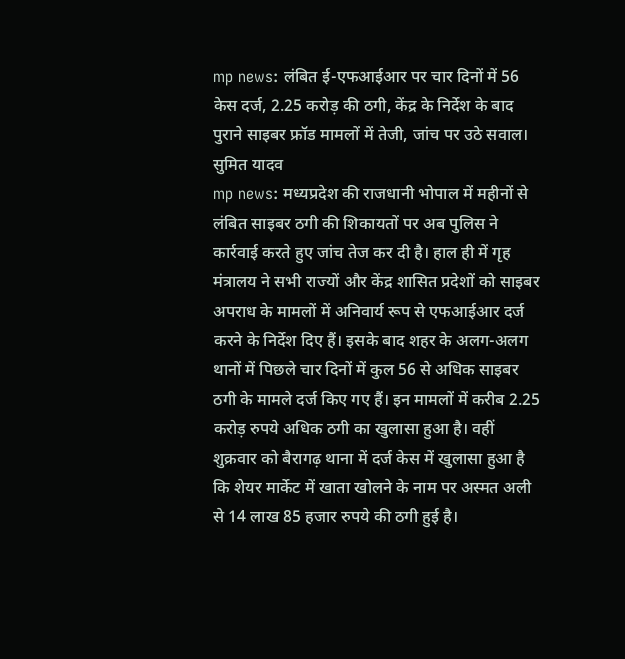mp news: लंबित ई-एफआईआर पर चार दिनों में 56 केस दर्ज, 2.25 करोड़ की ठगी, केंद्र के निर्देश के बाद पुराने साइबर फ्रॉड मामलों में तेजी, जांच पर उठे सवाल।
सुमित यादव
mp news: मध्यप्रदेश की राजधानी भोपाल में महीनों से लंबित साइबर ठगी की शिकायतों पर अब पुलिस ने कार्रवाई करते हुए जांच तेज कर दी है। हाल ही में गृह मंत्रालय ने सभी राज्यों और केंद्र शासित प्रदेशों को साइबर अपराध के मामलों में अनिवार्य रूप से एफआईआर दर्ज करने के निर्देश दिए हैं। इसके बाद शहर के अलग-अलग थानों में पिछले चार दिनों में कुल 56 से अधिक साइबर ठगी के मामले दर्ज किए गए हैं। इन मामलों में करीब 2.25 करोड़ रुपये अधिक ठगी का खुलासा हुआ है। वहीं शुक्रवार को बैरागढ़ थाना में दर्ज केस में खुलासा हुआ है कि शेयर मार्केट में खाता खोलने के नाम पर अस्मत अली से 14 लाख 85 हजार रुपये की ठगी हुई है।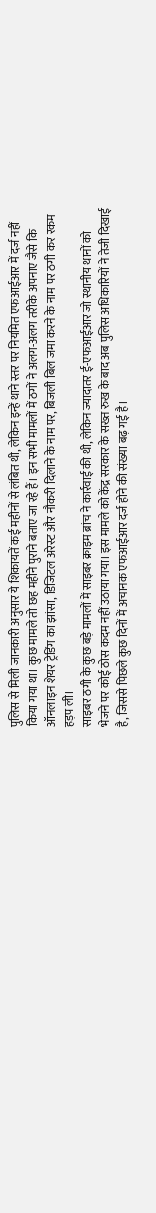पुलिस से मिली जानकारी अनुसार ये शिकायतें कई महीनों से लंबित थी, लेकिन इन्हें थाने स्तर पर नियमित एफआईआर में दर्ज नहीं किया गया था। कुछ मामले तो छह महीने पुराने बताए जा रहे हैं। इन सभी मामलों में ठगों ने अलग-अलग तरीके अपनाए जैसे कि ऑनलाइन शेयर ट्रेडिंग का झांसा, डिजिटल अरेस्ट और नौकरी दिलाने के नाम पर, बिजली बिल जमा करने के नाम पर ठगी कर रकम हड़प ली।
साइबर ठगी के कुछ बड़े मामलों में साइबर क्राइम ब्रांच ने कार्रवाई की थी, लेकिन ज्यादातर ई-एफआईआर जो स्थानीय थानों को भेजने पर कोई ठोस कदम नहीं उठाया गया। इस मामले को केंद्र सरकार के सख्त रुख के बाद अब पुलिस अधिकारियों ने तेजी दिखाई है, जिससे पिछले कुछ दिनों में अचानक एफआईआर दर्ज होने की संख्या बढ़ गई है।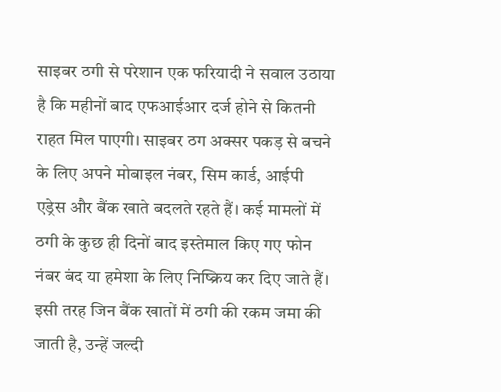साइबर ठगी से परेशान एक फरियादी ने सवाल उठाया है कि महीनों बाद एफआईआर दर्ज होने से कितनी राहत मिल पाएगी। साइबर ठग अक्सर पकड़ से बचने के लिए अपने मोबाइल नंबर, सिम कार्ड, आईपी एड्रेस और बैंक खाते बदलते रहते हैं। कई मामलों में ठगी के कुछ ही दिनों बाद इस्तेमाल किए गए फोन नंबर बंद या हमेशा के लिए निष्क्रिय कर दिए जाते हैं। इसी तरह जिन बैंक खातों में ठगी की रकम जमा की जाती है, उन्हें जल्दी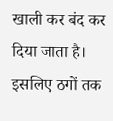खाली कर बंद कर दिया जाता है। इसलिए ठगों तक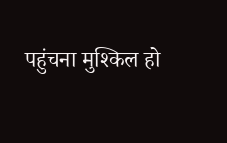पहुंचना मुश्किल हो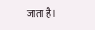जाता है।